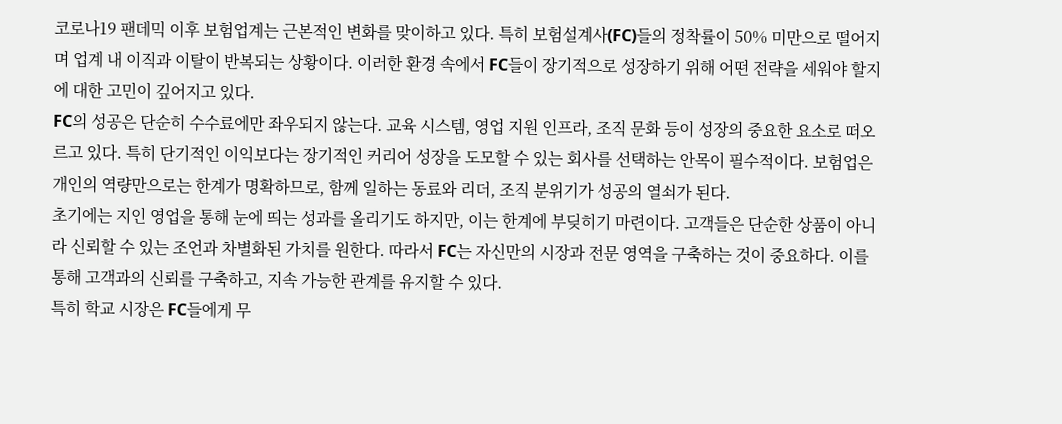코로나19 팬데믹 이후 보험업계는 근본적인 변화를 맞이하고 있다. 특히 보험설계사(FC)들의 정착률이 50% 미만으로 떨어지며 업계 내 이직과 이탈이 반복되는 상황이다. 이러한 환경 속에서 FC들이 장기적으로 성장하기 위해 어떤 전략을 세워야 할지에 대한 고민이 깊어지고 있다.
FC의 성공은 단순히 수수료에만 좌우되지 않는다. 교육 시스템, 영업 지원 인프라, 조직 문화 등이 성장의 중요한 요소로 떠오르고 있다. 특히 단기적인 이익보다는 장기적인 커리어 성장을 도모할 수 있는 회사를 선택하는 안목이 필수적이다. 보험업은 개인의 역량만으로는 한계가 명확하므로, 함께 일하는 동료와 리더, 조직 분위기가 성공의 열쇠가 된다.
초기에는 지인 영업을 통해 눈에 띄는 성과를 올리기도 하지만, 이는 한계에 부딪히기 마련이다. 고객들은 단순한 상품이 아니라 신뢰할 수 있는 조언과 차별화된 가치를 원한다. 따라서 FC는 자신만의 시장과 전문 영역을 구축하는 것이 중요하다. 이를 통해 고객과의 신뢰를 구축하고, 지속 가능한 관계를 유지할 수 있다.
특히 학교 시장은 FC들에게 무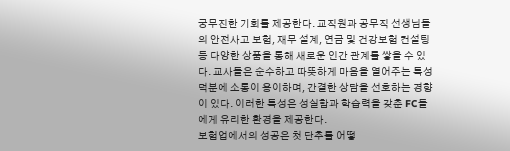궁무진한 기회를 제공한다. 교직원과 공무직 선생님들의 안전사고 보험, 재무 설계, 연금 및 건강보험 컨설팅 등 다양한 상품을 통해 새로운 인간 관계를 쌓을 수 있다. 교사들은 순수하고 따뜻하게 마음을 열어주는 특성 덕분에 소통이 용이하며, 간결한 상담을 선호하는 경향이 있다. 이러한 특성은 성실함과 학습력을 갖춘 FC들에게 유리한 환경을 제공한다.
보험업에서의 성공은 첫 단추를 어떻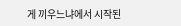게 끼우느냐에서 시작된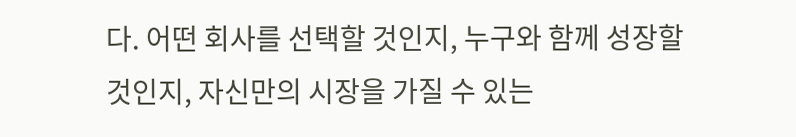다. 어떤 회사를 선택할 것인지, 누구와 함께 성장할 것인지, 자신만의 시장을 가질 수 있는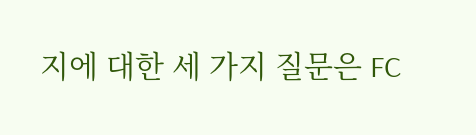지에 대한 세 가지 질문은 FC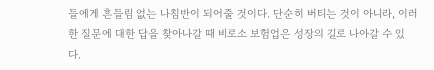들에게 흔들림 없는 나침반이 되어줄 것이다. 단순히 버티는 것이 아니라, 이러한 질문에 대한 답을 찾아나갈 때 비로소 보험업은 성장의 길로 나아갈 수 있다.